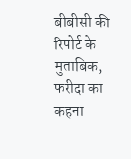बीबीसी की रिपोर्ट के मुताबिक, फरीदा का कहना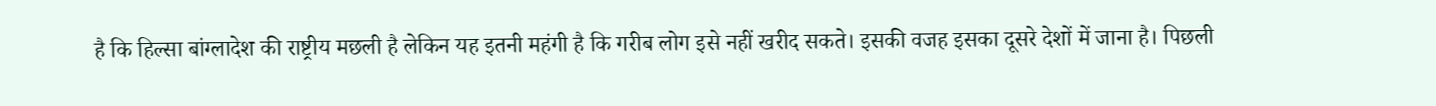है कि हिल्सा बांग्लादेश की राष्ट्रीय मछली है लेकिन यह इतनी महंगी है कि गरीब लोग इसे नहीं खरीद सकते। इसकी वजह इसका दूसरे देशों में जाना है। पिछली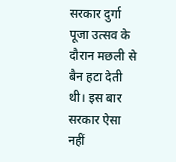सरकार दुर्गा पूजा उत्सव के दौरान मछली से बैन हटा देती थी। इस बार सरकार ऐसा नहीं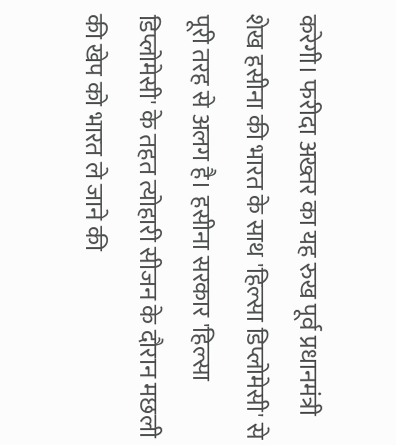करेगी। फरीदा अख्तर का यह रुख पूर्व प्रधानमंत्री शेख हसीना की भारत के साथ 'हिल्सा डिप्लोमेसी' से पूरी तरह से अलग है। हसीना सरकार 'हिल्सा डिप्लोमेसी' के तहत त्योहारी सीजन के दौरान मछली की खेप को भारत ले जाने की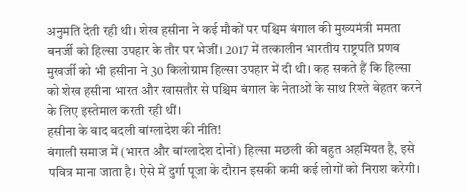अनुमति देती रही थी। शेख हसीना ने कई मौकों पर पश्चिम बंगाल की मुख्यमंत्री ममता बनर्जी को हिल्सा उपहार के तौर पर भेजीं। 2017 में तत्कालीन भारतीय राष्ट्रपति प्रणब मुखर्जी को भी हसीना ने 30 किलोग्राम हिल्सा उपहार में दी थी। कह सकते हैं कि हिल्सा को शेख हसीना भारत और खासतौर से पश्चिम बंगाल के नेताओं के साथ रिश्ते बेहतर करने के लिए इस्तेमाल करती रही थीं।
हसीना के बाद बदली बांग्लादेश की नीति!
बंगाली समाज में (भारत और बांग्लादेश दोनों) हिल्सा मछली की बहुत अहमियत है, इसे पवित्र माना जाता है। ऐसे में दुर्गा पूजा के दौरान इसकी कमी कई लोगों को निराश करेगी।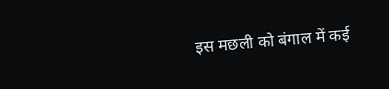इस मछली को बंगाल में कई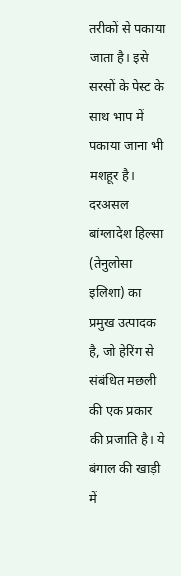तरीकों से पकाया जाता है। इसे सरसों के पेस्ट के साथ भाप में पकाया जाना भी मशहूर है। दरअसल बांग्लादेश हिल्सा (तेनुलोसा इलिशा) का प्रमुख उत्पादक है, जो हेरिंग से संबंधित मछली की एक प्रकार की प्रजाति है। ये बंगाल की खाड़ी में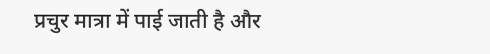प्रचुर मात्रा में पाई जाती है और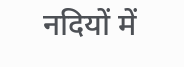नदियों में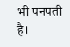भी पनपती है।